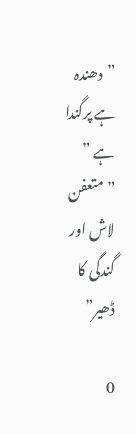”دھندہ ہے پرگندا ہے ” ”متعفن لاش اور گندگی کا ڈھیر”

0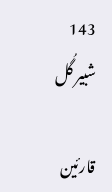143
شبیر گُل

قارئین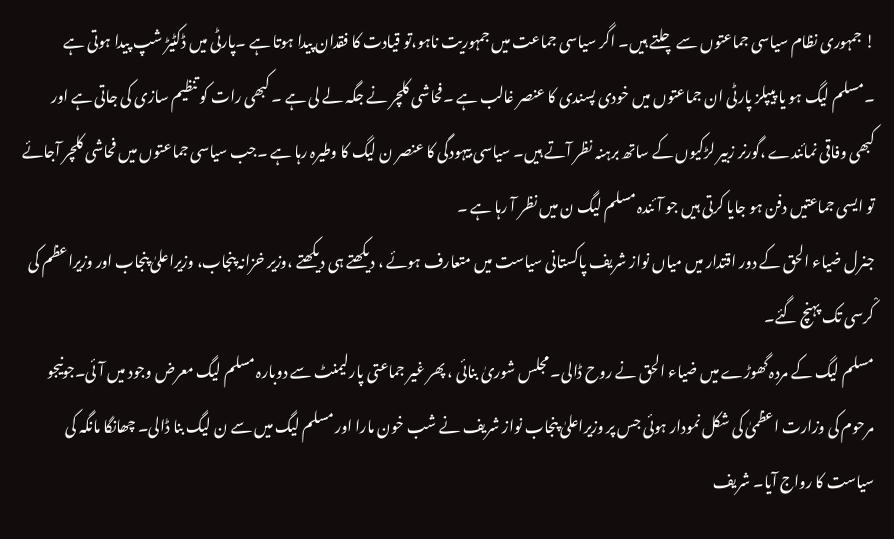! جمہوری نظام سیاسی جماعتوں سے چلتے ہیں۔ اگر سیاسی جماعت میں جمہوریت ناہو،تو قیادت کا فقدان پیدا ہوتا ہے ۔پارٹی میں ڈکٹیڑ شپ پیدا ہوتی ہے ۔مسلم لیگ ہو یا پیپلز پارٹی ان جماعتوں میں خودی پسندی کا عنصر غالب ہے ۔فحاشی کلچر نے جگہ لے لی ہے ۔ کبھی رات کو تنظیم سازی کی جاتی ہے اور کبھی وفاقی نمائندے ،گورنر زبیر لڑکیوں کے ساتھ برہنہ نظر آتے ہیں۔ سیاسی بیہودگی کا عنصر ن لیگ کا وطیرہ رہا ہے ۔جب سیاسی جماعتوں میں فحاشی کلچر آجائے تو ایسی جماعتیں دفن ہو جایا کرتی ہیں جو آئندہ مسلم لیگ ن میں نظر آ رہا ہے ۔
جنرل ضیاء الحق کے دور اقتدار میں میاں نواز شریف پاکستانی سیاست میں متعارف ہوئے ، دیکھتے ہی دیکھتے ،وزیر خزانہ پنجاب، وزیراعلیٰ پنجاب اور وزیراعظم کی کْرسی تک پہنچ گئے۔
مسلم لیگ کے مردہ گھوڑے میں ضیاء الحق نے روح ڈالی۔ مجلس شوریٰ بنائی ، پھر غیر جماعتی پارلیمنٹ سے دوبارہ مسلم لیگ معرض وجود میں آئی۔جونیجو مرحوم کی وزارت اعظمیٰ کی شکل نمودار ہوئی جس پر وزیراعلیٰ پنجاب نواز شریف نے شب خون مارا اور مسلم لیگ میں سے ن لیگ بنا ڈالی۔ چھانگا مانگہ کی سیاست کا رواج آیا۔ شریف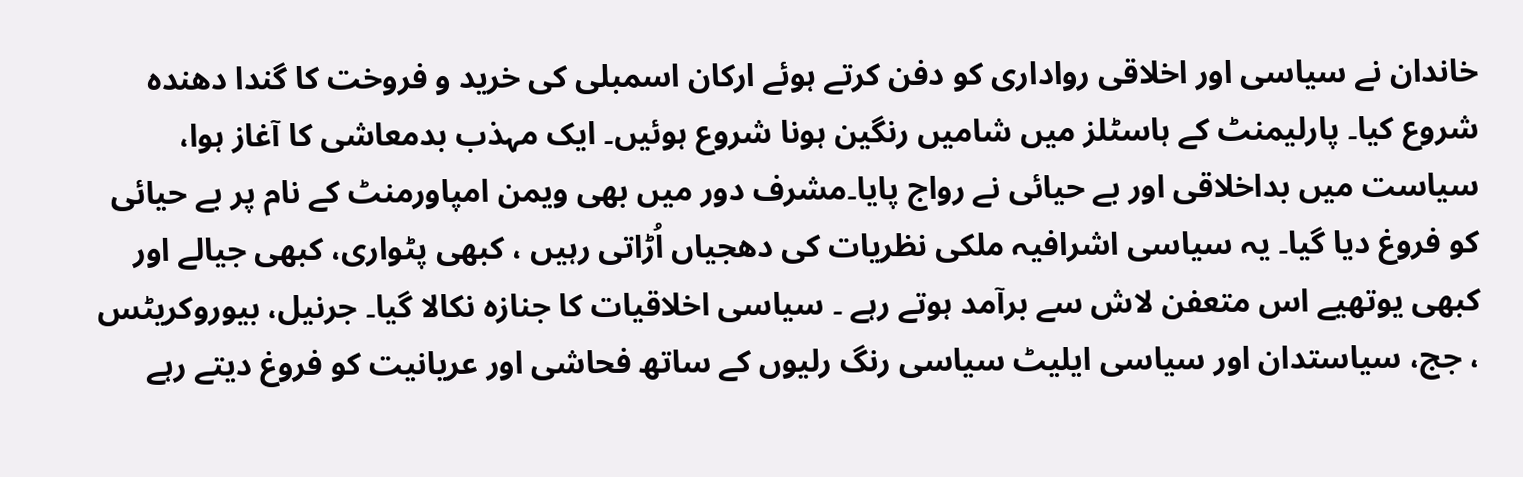خاندان نے سیاسی اور اخلاقی رواداری کو دفن کرتے ہوئے ارکان اسمبلی کی خرید و فروخت کا گندا دھندہ شروع کیا۔ پارلیمنٹ کے ہاسٹلز میں شامیں رنگین ہونا شروع ہوئیں۔ ایک مہذب بدمعاشی کا آغاز ہوا، سیاست میں بداخلاقی اور بے حیائی نے رواج پایا۔مشرف دور میں بھی ویمن امپاورمنٹ کے نام پر بے حیائی کو فروغ دیا گیا۔ یہ سیاسی اشرافیہ ملکی نظریات کی دھجیاں اُڑاتی رہیں ، کبھی پٹواری، کبھی جیالے اور کبھی یوتھیے اس متعفن لاش سے برآمد ہوتے رہے ۔ سیاسی اخلاقیات کا جنازہ نکالا گیا۔ جرنیل، بیوروکریٹس ، جج، سیاستدان اور سیاسی ایلیٹ سیاسی رنگ رلیوں کے ساتھ فحاشی اور عریانیت کو فروغ دیتے رہے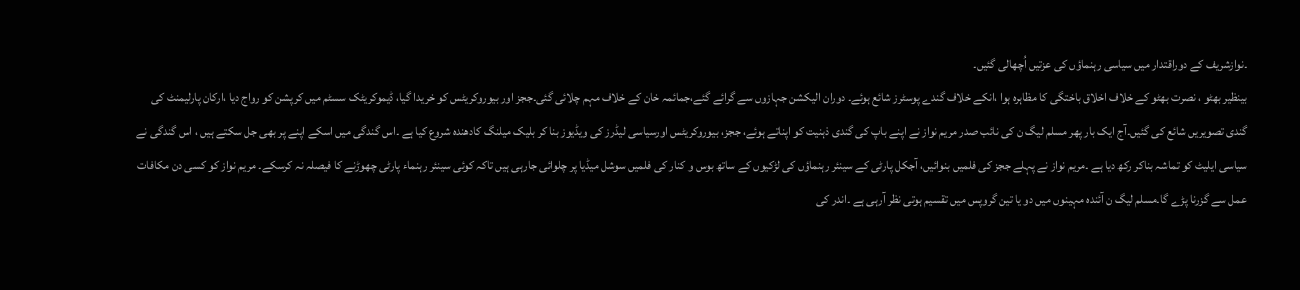۔نوازشریف کے دوراقتدار میں سیاسی رہنماؤں کی عزتیں اُچھالی گئیں۔
بینظیر بھٹو ، نصرت بھٹو کے خلاف اخلاق باختگی کا مظاہرہ ہوا ،انکے خلاف گندے پوسٹرز شائع ہوئے۔ دوران الیکشن جہازوں سے گرائے گئے،جمائمہ خان کے خلاف مہم چلائی گئی۔ججز اور بیوروکریٹس کو خریدا گیا، ڈیموکریٹک سسٹم میں کرپشن کو رواج دیا ،ارکان پارلیمنٹ کی گندی تصویریں شائع کی گئیں۔آج ایک بار پھر مسلم لیگ ن کی نائب صدر مریم نواز نے اپنے باپ کی گندی ذہنیت کو اپناتے ہوئے، ججز، بیوروکریٹس اورسیاسی لیڈرز کی ویڈیوز بنا کر بلیک میلنگ کادھندہ شروع کیا ہے ۔اس گندگی میں اسکے اپنے پر بھی جل سکتے ہیں ، اس گندگی نے سیاسی ایلیٹ کو تماشہ بناکر رکھ دیا ہے ۔مریم نواز نے پہلے ججز کی فلمیں بنوائیں، آجکل پارٹی کے سینئر رہنماؤں کی لڑکیوں کے ساتھ بوس و کنار کی فلمیں سوشل میڈیا پر چلوائی جارہی ہیں تاکہ کوئی سینئر رہنماء پارٹی چھوڑنے کا فیصلہ نہ کرسکے۔ مریم نواز کو کسی دن مکافات عمل سے گزرنا پڑے گا۔مسلم لیگ ن آئندہ مہینوں میں دو یا تین گروپس میں تقسیم ہوتی نظر آرہی ہے ۔اندر کی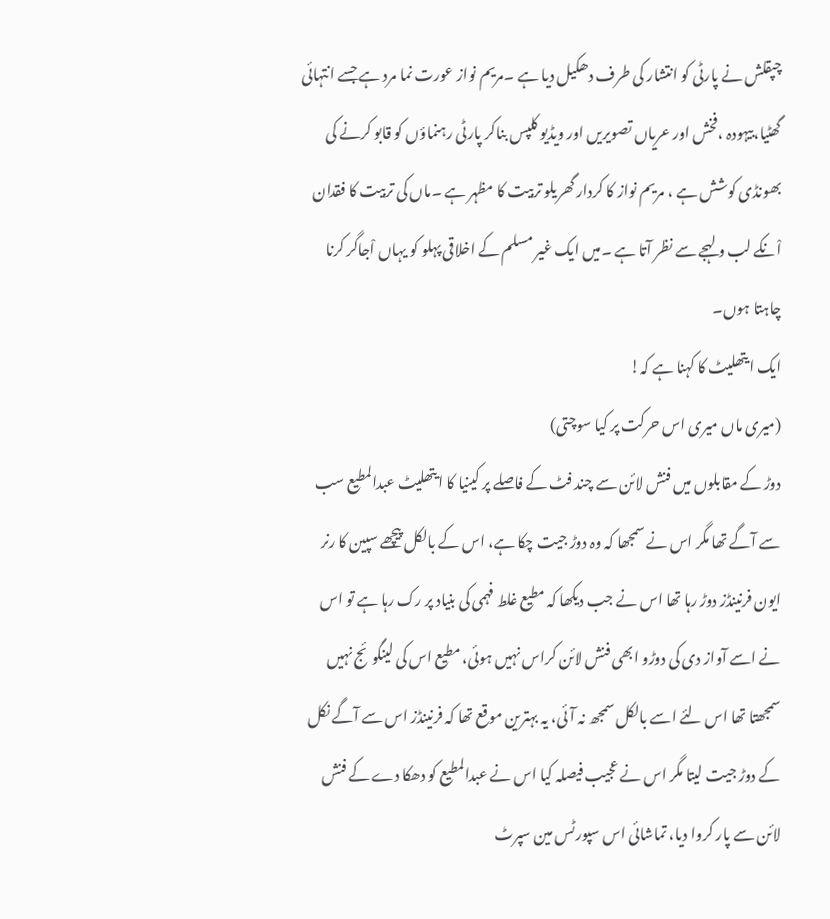چپقلش نے پارٹی کو انتشار کی طرف دھکیل دیا ہے ۔مریم نواز عورت نما مرد ہے جسے انتہائی گھٹیا،بیہودہ ،فخش اور عریاں تصویریں اور ویڈیو کلپس بناکر پارٹی رہنماؤں کو قابو کرنے کی بھونڈی کوشش ہے ، مریم نواز کا کردار گھریلو تربیت کا مظہر ہے ۔ماں کی تربیت کا فقدان اْنکے لب و لہجے سے نظر آتا ہے ۔میں ایک غیر مسلم کے اخلاقی پہلو کو یہاں اْجاگر کرنا چاہتا ہوں۔
ایک ایتھلیٹ کا کہنا ہے کہ!
(میری ماں میری اس حرکت پر کیا سوچتی)
دوڑ کے مقابلوں میں فنش لائن سے چند فٹ کے فاصلے پر کینیا کا ایتھلیٹ عبدالمطیع سب سے آگے تھا مگر اس نے سمجھا کہ وہ دوڑ جیت چکا ہے، اس کے بالکل پیچھے سپین کا رنر ایون فرنینڈز دوڑ رہا تھا اس نے جب دیکھا کہ مطیع غلط فہمی کی بنیاد پر رک رہا ہے تو اس نے اسے آواز دی کی دوڑو ابھی فنش لائن کراس نہیں ہوئی، مطیع اس کی لینگوئج نہیں سمجھتا تھا اس لئے اسے بالکل سمجھ نہ آئی، یہ بہترین موقع تھا کہ فرنینڈز اس سے آگے نکل کے دوڑ جیت لیتا مگر اس نے عجیب فیصلہ کیا اس نے عبدالمطیع کو دھکا دے کے فنش لائن سے پار کروا دیا، تماشائی اس سپورٹس مین سپرٹ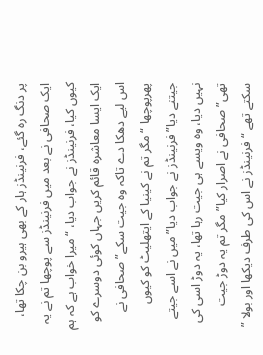پر دنگ رہ گئے، فرنینڈز ہار کے بھی ہیرو بن چکا تھا، ایک صحافی نے بعد میں فرنینڈز سے پوچھا تم نے یہ کیوں کیا، فرنینڈز نے جواب دیا، “میرا خواب ہے کہ ہم ایک ایسا معاشرہ قائم کریں جہاں کوئی دوسرے کو اس لیے دھکا دے تاکہ وہ جیت سکے”صحافی نے پھرپوچھا “مگر تم نے کینیا کے ایتھلیٹ کو کیوں جیتنے دیا”فرنینڈز نے جواب دیا”میں نے اسے جیتے نہیں دیا، وہ ویسے ہی جیت رہا تھا، یہ دوڑ اسی کی تھی”صحافی نے اصرار کیا” مگر تم یہ دوڑ جیت سکتے تھے “فرنینڈز نے اس کی طرف دیکھا اور بولا ”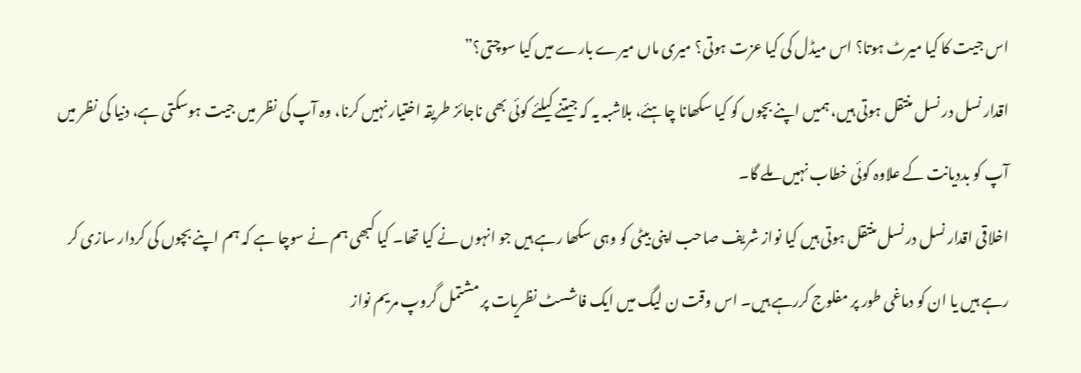اس جیت کا کیا میرٹ ہوتا؟ اس میڈل کی کیا عزت ہوتی؟ میری ماں میرے بارے میں کیا سوچتی؟”
اقدار نسل در نسل منتقل ہوتی ہیں، ہمیں اپنے بچوں کو کیا سکھانا چاہئے، بلاشبہ یہ کہ جیتنے کیلئے کوئی بھی ناجائز طریقہ اختیار نہیں کرنا، وہ آپ کی نظر میں جیت ہوسکتی ہے، دنیا کی نظر میں آپ کو بددیانت کے علاوہ کوئی خطاب نہیں ملے گا۔
اخلاقی اقدار نسل در نسل منتقل ہوتی ہیں کیا نواز شریف صاحب اپنی بیٹی کو وہی سکھا رہے ہیں جو انہوں نے کیا تھا۔ کیا کبھی ہم نے سوچا ہے کہ ہم اپنے بچوں کی کردار سازی کر رہے ہیں یا ان کو دماغی طور پر مفلوج کررہے ہیں۔ اس وقت ن لیگ میں ایک فاشسٹ نظریات پر مشتمل گروپ مریم نواز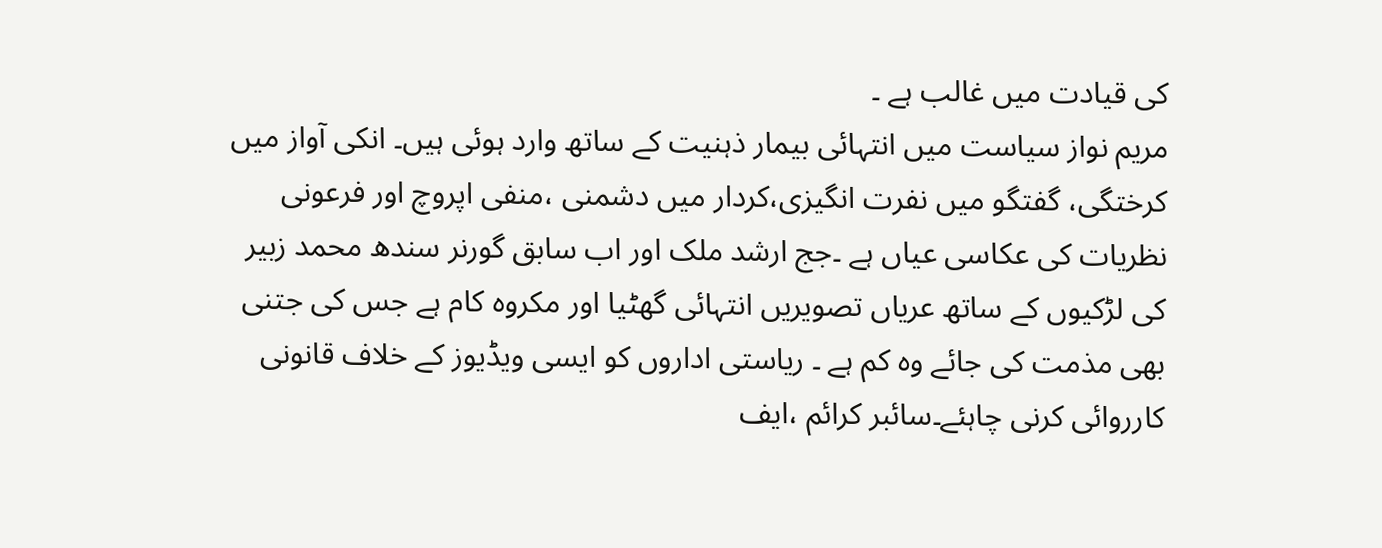کی قیادت میں غالب ہے ۔
مریم نواز سیاست میں انتہائی بیمار ذہنیت کے ساتھ وارد ہوئی ہیں۔ انکی آواز میں کرختگی، گفتگو میں نفرت انگیزی،کردار میں دشمنی ،منفی اپروچ اور فرعونی نظریات کی عکاسی عیاں ہے ۔جج ارشد ملک اور اب سابق گورنر سندھ محمد زبیر کی لڑکیوں کے ساتھ عریاں تصویریں انتہائی گھٹیا اور مکروہ کام ہے جس کی جتنی بھی مذمت کی جائے وہ کم ہے ۔ ریاستی اداروں کو ایسی ویڈیوز کے خلاف قانونی کارروائی کرنی چاہئے۔سائبر کرائم ،ایف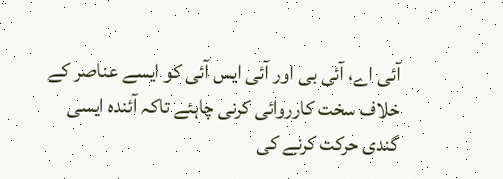آئی اے، آئی بی اور آئی ایس آئی کو ایسے عناصر کے خلاف سخت کارروائی کرنی چاہئے تاکہ آئندہ ایسی گندی حرکت کرنے کی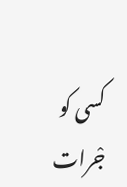کسی کو جْرات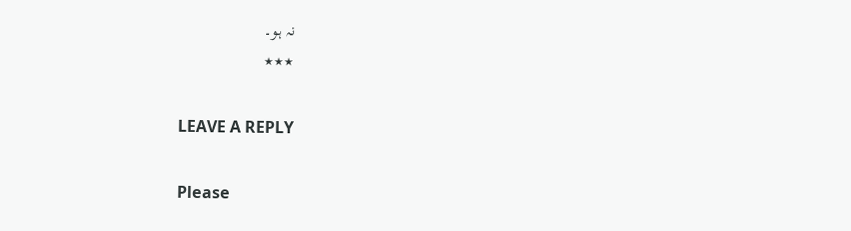نہ ہو۔
٭٭٭

LEAVE A REPLY

Please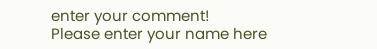enter your comment!
Please enter your name here